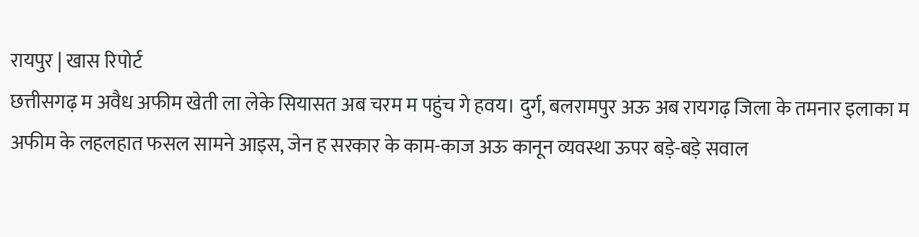रायपुर | खास रिपोर्ट
छत्तीसगढ़ म अवैध अफीम खेती ला लेके सियासत अब चरम म पहुंच गे हवय। दुर्ग, बलरामपुर अऊ अब रायगढ़ जिला के तमनार इलाका म अफीम के लहलहात फसल सामने आइस, जेन ह सरकार के काम-काज अऊ कानून व्यवस्था ऊपर बड़े-बड़े सवाल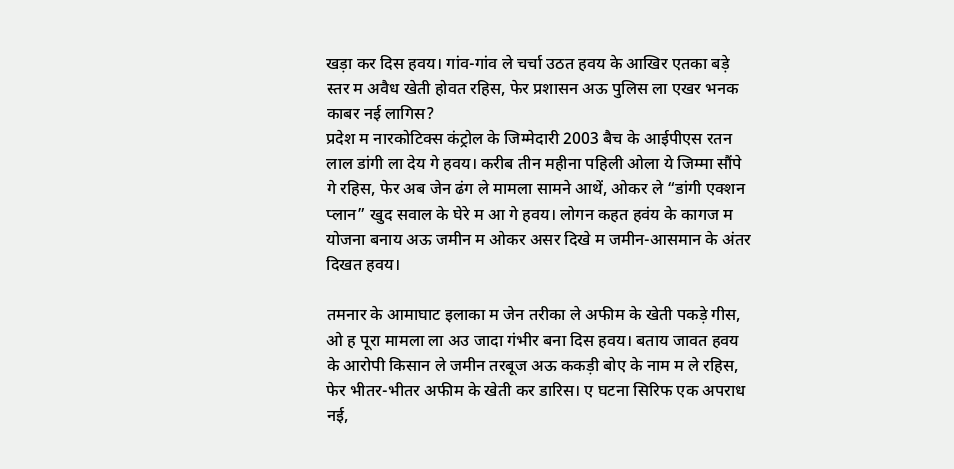खड़ा कर दिस हवय। गांव-गांव ले चर्चा उठत हवय के आखिर एतका बड़े स्तर म अवैध खेती होवत रहिस, फेर प्रशासन अऊ पुलिस ला एखर भनक काबर नई लागिस?
प्रदेश म नारकोटिक्स कंट्रोल के जिम्मेदारी 2003 बैच के आईपीएस रतन लाल डांगी ला देय गे हवय। करीब तीन महीना पहिली ओला ये जिम्मा सौंपे गे रहिस, फेर अब जेन ढंग ले मामला सामने आथें, ओकर ले “डांगी एक्शन प्लान” खुद सवाल के घेरे म आ गे हवय। लोगन कहत हवंय के कागज म योजना बनाय अऊ जमीन म ओकर असर दिखे म जमीन-आसमान के अंतर दिखत हवय।

तमनार के आमाघाट इलाका म जेन तरीका ले अफीम के खेती पकड़े गीस, ओ ह पूरा मामला ला अउ जादा गंभीर बना दिस हवय। बताय जावत हवय के आरोपी किसान ले जमीन तरबूज अऊ ककड़ी बोए के नाम म ले रहिस, फेर भीतर-भीतर अफीम के खेती कर डारिस। ए घटना सिरिफ एक अपराध नई,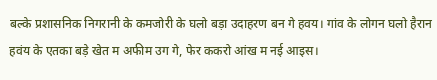बल्के प्रशासनिक निगरानी के कमजोरी के घलो बड़ा उदाहरण बन गे हवय। गांव के लोगन घलो हैरान हवंय के एतका बड़े खेत म अफीम उग गे, फेर ककरो आंख म नई आइस।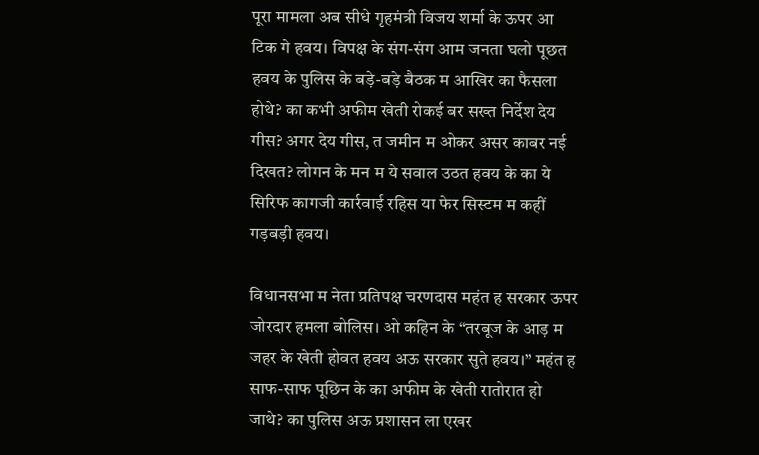पूरा मामला अब सीधे गृहमंत्री विजय शर्मा के ऊपर आ टिक गे हवय। विपक्ष के संग-संग आम जनता घलो पूछत हवय के पुलिस के बड़े-बड़े बैठक म आखिर का फैसला होथे? का कभी अफीम खेती रोकई बर सख्त निर्देश देय गीस? अगर देय गीस, त जमीन म ओकर असर काबर नई दिखत? लोगन के मन म ये सवाल उठत हवय के का ये सिरिफ कागजी कार्रवाई रहिस या फेर सिस्टम म कहीं गड़बड़ी हवय।

विधानसभा म नेता प्रतिपक्ष चरणदास महंत ह सरकार ऊपर जोरदार हमला बोलिस। ओ कहिन के “तरबूज के आड़ म जहर के खेती होवत हवय अऊ सरकार सुते हवय।” महंत ह साफ-साफ पूछिन के का अफीम के खेती रातोरात हो जाथे? का पुलिस अऊ प्रशासन ला एखर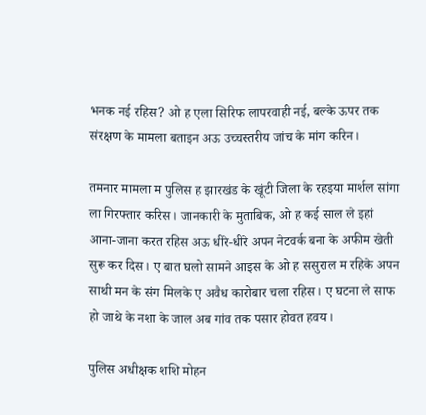भनक नई रहिस? ओ ह एला सिरिफ लापरवाही नई, बल्के ऊपर तक संरक्षण के मामला बताइन अऊ उच्चस्तरीय जांच के मांग करिन।

तमनार मामला म पुलिस ह झारखंड के खूंटी जिला के रहइया मार्शल सांगा ला गिरफ्तार करिस। जानकारी के मुताबिक, ओ ह कई साल ले इहां आना-जाना करत रहिस अऊ धीरे-धीरे अपन नेटवर्क बना के अफीम खेती सुरू कर दिस। ए बात घलो सामने आइस के ओ ह ससुराल म रहिके अपन साथी मन के संग मिलके ए अवैध कारोबार चला रहिस। ए घटना ले साफ हो जाथे के नशा के जाल अब गांव तक पसार होवत हवय।

पुलिस अधीक्षक शशि मोहन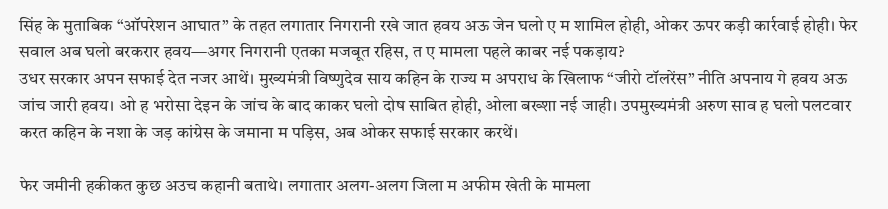सिंह के मुताबिक “ऑपरेशन आघात” के तहत लगातार निगरानी रखे जात हवय अऊ जेन घलो ए म शामिल होही, ओकर ऊपर कड़ी कार्रवाई होही। फेर सवाल अब घलो बरकरार हवय—अगर निगरानी एतका मजबूत रहिस, त ए मामला पहले काबर नई पकड़ाय?
उधर सरकार अपन सफाई देत नजर आथें। मुख्यमंत्री विष्णुदेव साय कहिन के राज्य म अपराध के खिलाफ “जीरो टॉलरेंस” नीति अपनाय गे हवय अऊ जांच जारी हवय। ओ ह भरोसा देइन के जांच के बाद काकर घलो दोष साबित होही, ओला बख्शा नई जाही। उपमुख्यमंत्री अरुण साव ह घलो पलटवार करत कहिन के नशा के जड़ कांग्रेस के जमाना म पड़िस, अब ओकर सफाई सरकार करथें।

फेर जमीनी हकीकत कुछ अउच कहानी बताथे। लगातार अलग-अलग जिला म अफीम खेती के मामला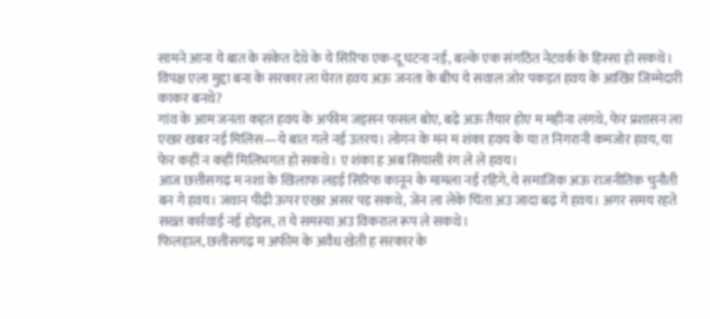सामने आना ये बात के संकेत देथे के ये सिरिफ एक-दू घटना नई, बल्के एक संगठित नेटवर्क के हिस्सा हो सकथे। विपक्ष एला मुद्दा बना के सरकार ला घेरत हवय अऊ जनता के बीच ये सवाल जोर पकड़त हवय के आखिर जिम्मेदारी काकर बनथे?
गांव के आम जनता कहत हवय के अफीम जइसन फसल बोए, बढ़े अऊ तैयार होए म महीना लगथे, फेर प्रशासन ला एखर खबर नई मिलिस—ये बात गले नई उतरय। लोगन के मन म शंका हवय के या त निगरानी कमजोर हवय, या फेर कहीं न कहीं मिलिभगत हो सकथे। ए शंका ह अब सियासी रंग ले ले हवय।
आज छत्तीसगढ़ म नशा के खिलाफ लड़ई सिरिफ कानून के मामला नई रहिगे, ये समाजिक अऊ राजनीतिक चुनौती बन गे हवय। जवान पीढ़ी ऊपर एखर असर पड़ सकथे, जेन ला लेके चिंता अउ जादा बढ़ गे हवय। अगर समय रहते सख्त कार्रवाई नई होइस, त ये समस्या अउ विकराल रूप ले सकथे।
फिलहाल, छत्तीसगढ़ म अफीम के अवैध खेती ह सरकार के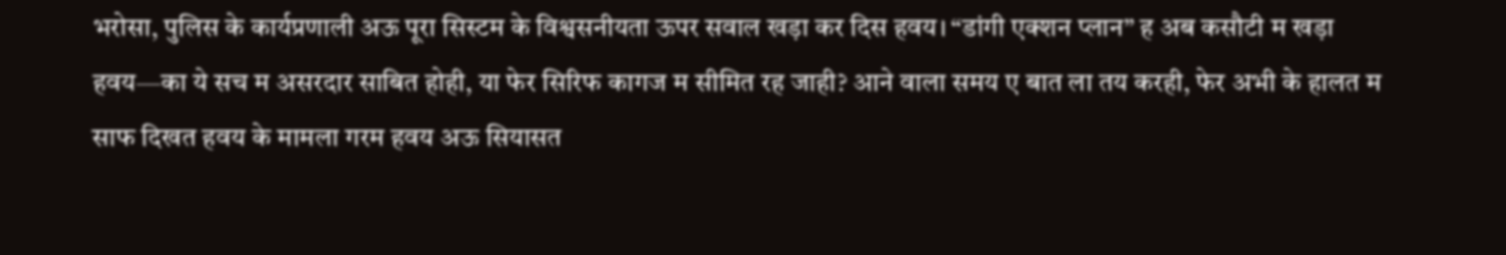भरोसा, पुलिस के कार्यप्रणाली अऊ पूरा सिस्टम के विश्वसनीयता ऊपर सवाल खड़ा कर दिस हवय। “डांगी एक्शन प्लान” ह अब कसौटी म खड़ा हवय—का ये सच म असरदार साबित होही, या फेर सिरिफ कागज म सीमित रह जाही? आने वाला समय ए बात ला तय करही, फेर अभी के हालत म साफ दिखत हवय के मामला गरम हवय अऊ सियासत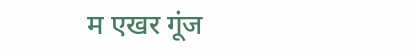म एखर गूंज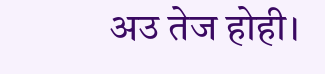अउ तेज होही।